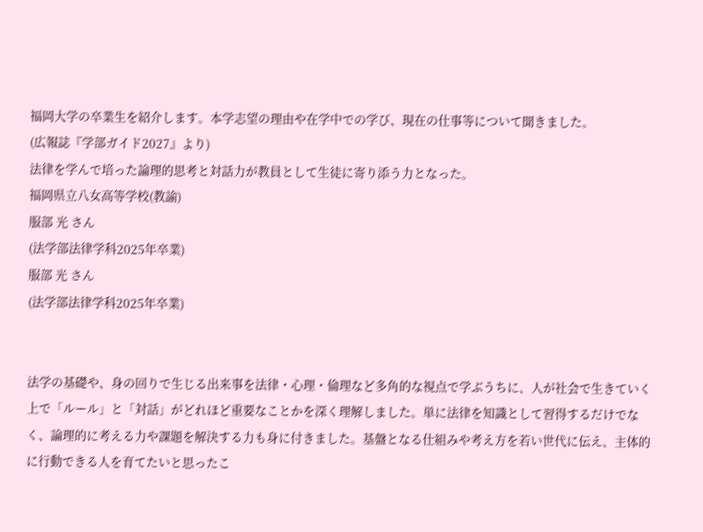福岡大学の卒業生を紹介します。本学志望の理由や在学中での学び、現在の仕事等について聞きました。
(広報誌『学部ガイド2027』より)
法律を学んで培った論理的思考と対話力が教員として生徒に寄り添う力となった。
福岡県立八女高等学校(教諭)
服部 光 さん
(法学部法律学科2025年卒業)
服部 光 さん
(法学部法律学科2025年卒業)


法学の基礎や、身の回りで生じる出来事を法律・心理・倫理など多角的な視点で学ぶうちに、人が社会で生きていく上で「ルール」と「対話」がどれほど重要なことかを深く理解しました。単に法律を知識として習得するだけでなく、論理的に考える力や課題を解決する力も身に付きました。基盤となる仕組みや考え方を若い世代に伝え、主体的に行動できる人を育てたいと思ったこ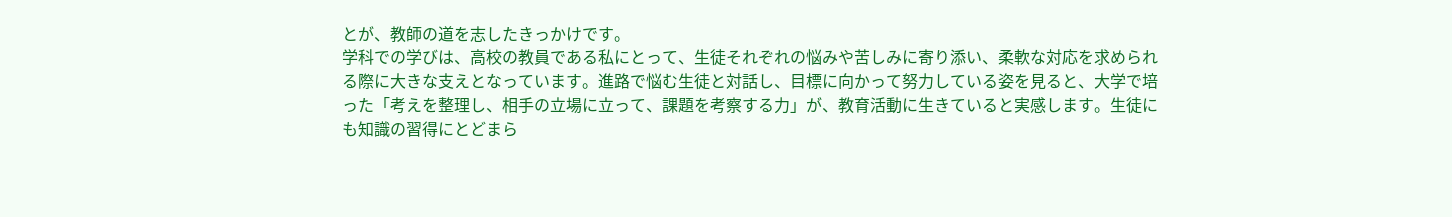とが、教師の道を志したきっかけです。
学科での学びは、高校の教員である私にとって、生徒それぞれの悩みや苦しみに寄り添い、柔軟な対応を求められる際に大きな支えとなっています。進路で悩む生徒と対話し、目標に向かって努力している姿を見ると、大学で培った「考えを整理し、相手の立場に立って、課題を考察する力」が、教育活動に生きていると実感します。生徒にも知識の習得にとどまら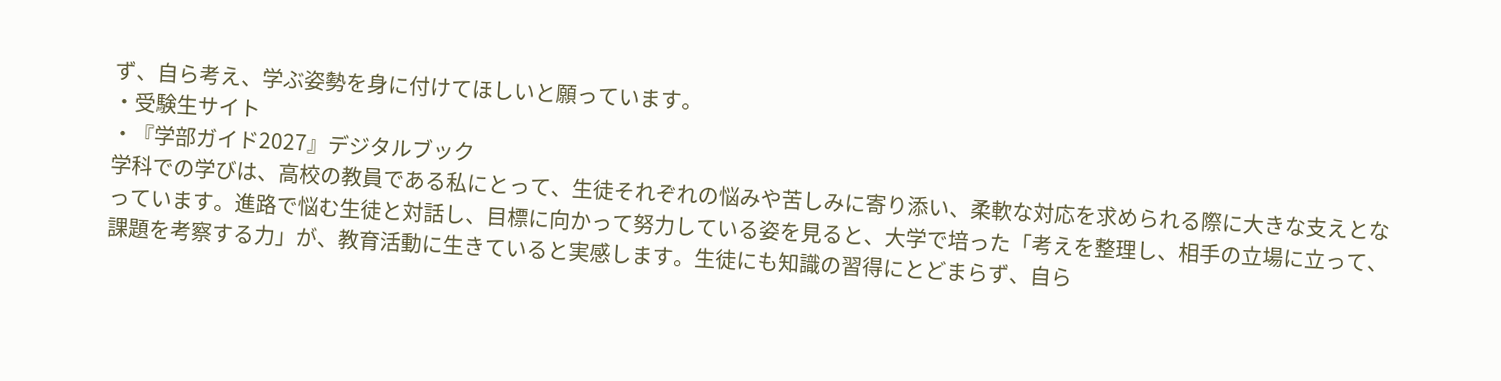ず、自ら考え、学ぶ姿勢を身に付けてほしいと願っています。
・受験生サイト
・『学部ガイド2027』デジタルブック
学科での学びは、高校の教員である私にとって、生徒それぞれの悩みや苦しみに寄り添い、柔軟な対応を求められる際に大きな支えとなっています。進路で悩む生徒と対話し、目標に向かって努力している姿を見ると、大学で培った「考えを整理し、相手の立場に立って、課題を考察する力」が、教育活動に生きていると実感します。生徒にも知識の習得にとどまらず、自ら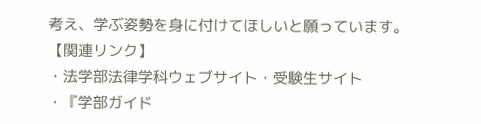考え、学ぶ姿勢を身に付けてほしいと願っています。
【関連リンク】
・法学部法律学科ウェブサイト・受験生サイト
・『学部ガイド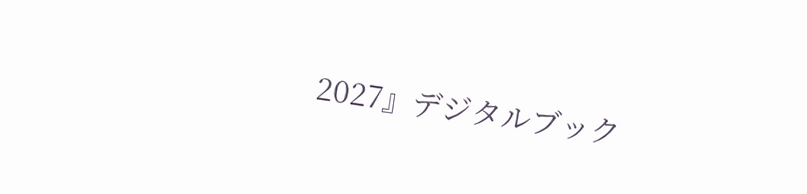2027』デジタルブック